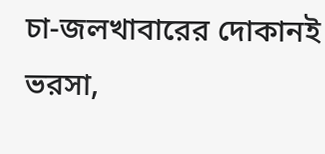চা-জলখাবারের দোকানই ভরসা,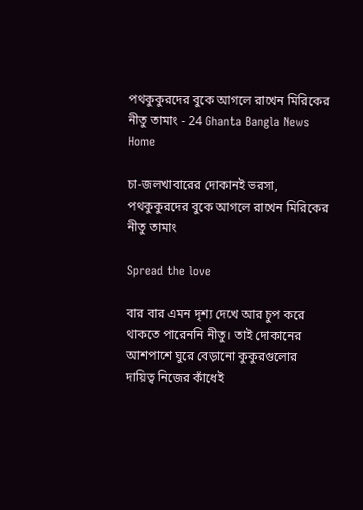পথকুকুরদের বুকে আগলে রাখেন মিরিকের নীতু তামাং - 24 Ghanta Bangla News
Home

চা-জলখাবারের দোকানই ভরসা, পথকুকুরদের বুকে আগলে রাখেন মিরিকের নীতু তামাং

Spread the love

বার বার এমন দৃশ্য দেখে আর চুপ করে থাকতে পারেননি নীতু। তাই দোকানের আশপাশে ঘুরে বেড়ানো কুকুরগুলোর দায়িত্ব নিজের কাঁধেই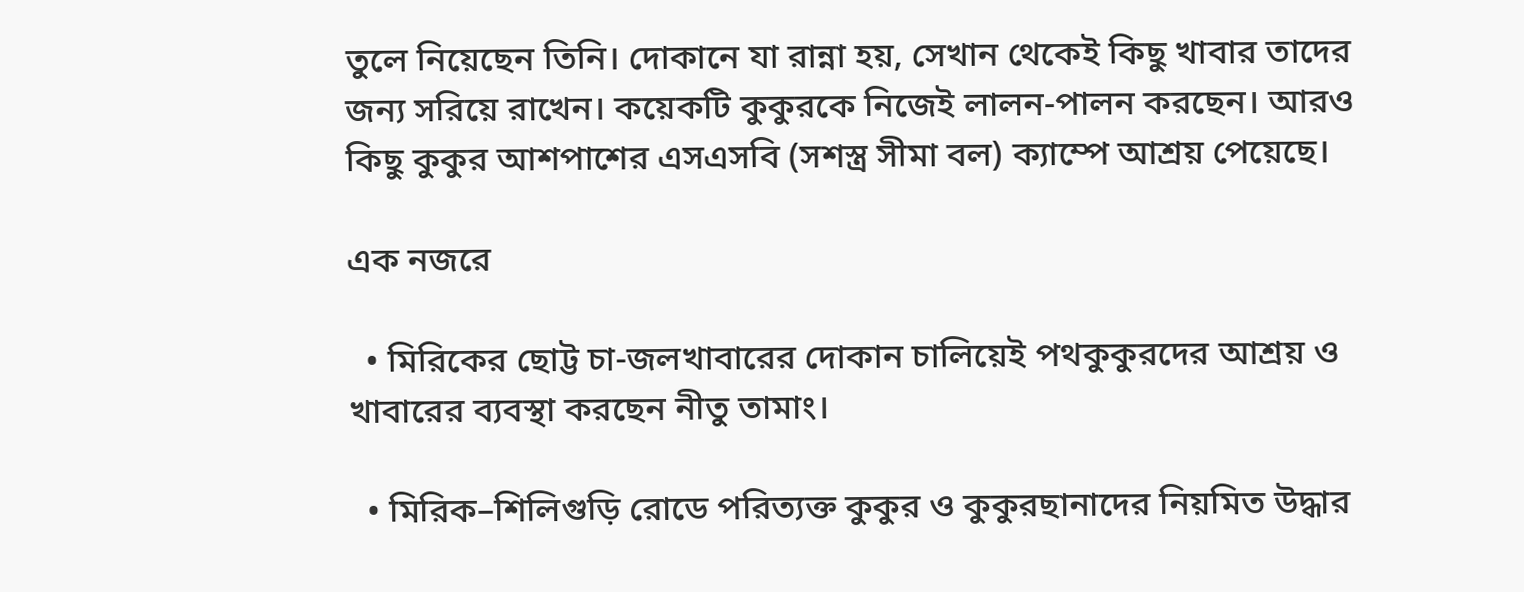তুলে নিয়েছেন তিনি। দোকানে যা রান্না হয়, সেখান থেকেই কিছু খাবার তাদের জন্য সরিয়ে রাখেন। কয়েকটি কুকুরকে নিজেই লালন-পালন করছেন। আরও কিছু কুকুর আশপাশের এসএসবি (সশস্ত্র সীমা বল) ক্যাম্পে আশ্রয় পেয়েছে।

এক নজরে

  • মিরিকের ছোট্ট চা-জলখাবারের দোকান চালিয়েই পথকুকুরদের আশ্রয় ও খাবারের ব্যবস্থা করছেন নীতু তামাং।

  • মিরিক–শিলিগুড়ি রোডে পরিত্যক্ত কুকুর ও কুকুরছানাদের নিয়মিত উদ্ধার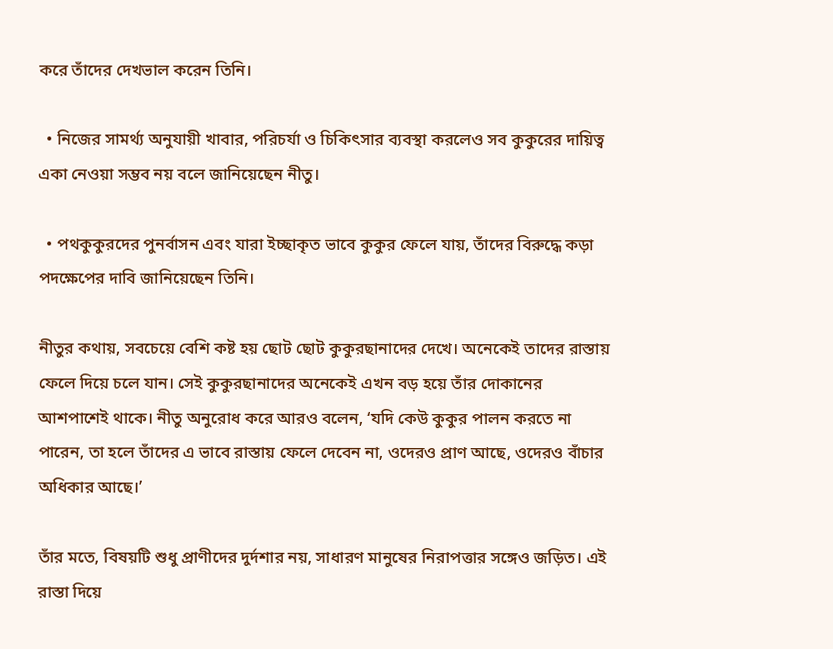করে তাঁদের দেখভাল করেন তিনি।

  • নিজের সামর্থ্য অনুযায়ী খাবার, পরিচর্যা ও চিকিৎসার ব্যবস্থা করলেও সব কুকুরের দায়িত্ব একা নেওয়া সম্ভব নয় বলে জানিয়েছেন নীতু।

  • পথকুকুরদের পুনর্বাসন এবং যারা ইচ্ছাকৃত ভাবে কুকুর ফেলে যায়, তাঁদের বিরুদ্ধে কড়া পদক্ষেপের দাবি জানিয়েছেন তিনি।

নীতুর কথায়, সবচেয়ে বেশি কষ্ট হয় ছোট ছোট কুকুরছানাদের দেখে। অনেকেই তাদের রাস্তায় ফেলে দিয়ে চলে যান। সেই কুকুরছানাদের অনেকেই এখন বড় হয়ে তাঁর দোকানের আশপাশেই থাকে। নীতু অনুরোধ করে আরও বলেন, ‘যদি কেউ কুকুর পালন করতে না পারেন, তা হলে তাঁদের এ ভাবে রাস্তায় ফেলে দেবেন না, ওদেরও প্রাণ আছে, ওদেরও বাঁচার অধিকার আছে।’

তাঁর মতে, বিষয়টি শুধু প্রাণীদের দুর্দশার নয়, সাধারণ মানুষের নিরাপত্তার সঙ্গেও জড়িত। এই রাস্তা দিয়ে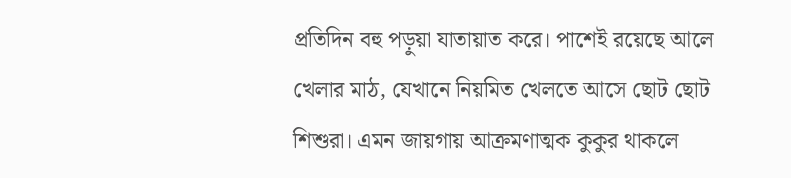প্রতিদিন বহু পড়ুয়া যাতায়াত করে। পাশেই রয়েছে আলে খেলার মাঠ, যেখানে নিয়মিত খেলতে আসে ছোট ছোট শিশুরা। এমন জায়গায় আক্রমণাত্মক কুকুর থাকলে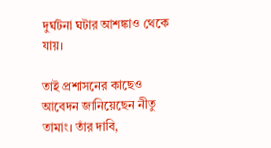দুর্ঘটনা ঘটার আশঙ্কাও থেকে যায়।

তাই প্রশাসনের কাছেও আবেদন জানিয়েছেন নীতু তামাং। তাঁর দাবি,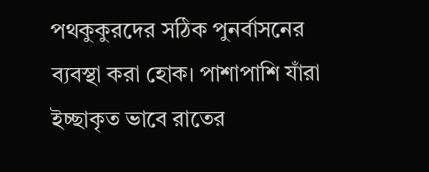পথকুকুরদের সঠিক পুনর্বাসনের ব্যবস্থা করা হোক। পাশাপাশি যাঁরা ইচ্ছাকৃত ভাবে রাতের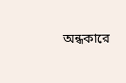অন্ধকারে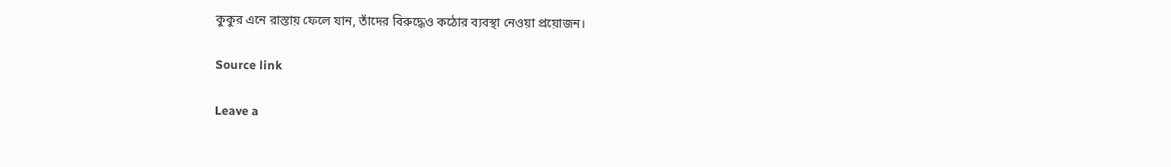কুকুর এনে রাস্তায় ফেলে যান, তাঁদের বিরুদ্ধেও কঠোর ব্যবস্থা নেওয়া প্রয়োজন।

Source link

Leave a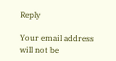Reply

Your email address will not be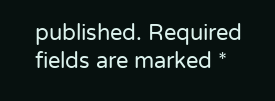published. Required fields are marked *